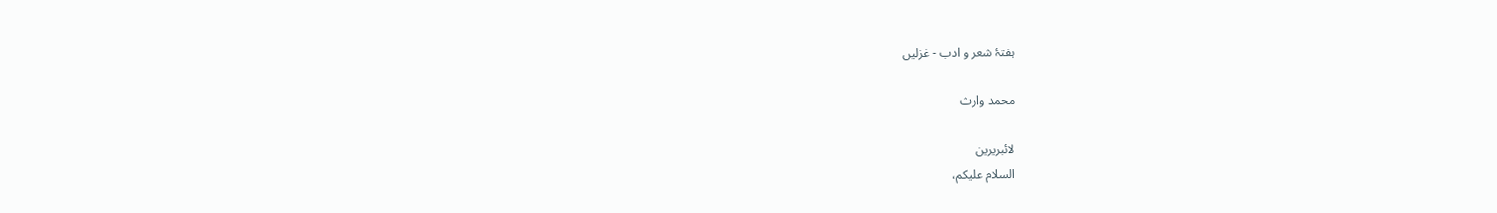ہفتۂ شعر و ادب - غزلیں

محمد وارث

لائبریرین
السلام علیکم،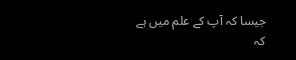جیسا کہ آپ کے علم میں ہے کہ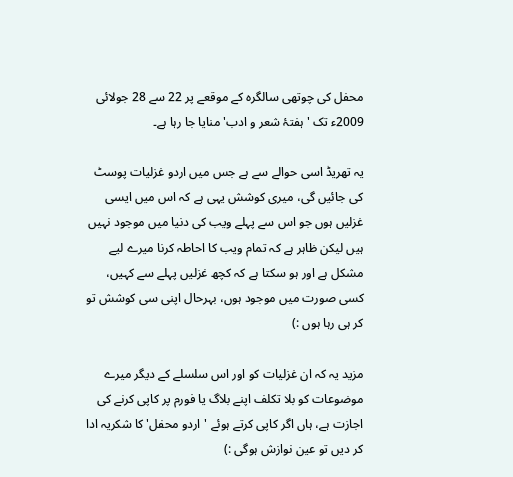محفل کی چوتھی سالگرہ کے موقعے پر 22 سے 28 جولائی 2009ء تک 'ہفتۂ شعر و ادب' منایا جا رہا ہے۔

یہ تھریڈ اسی حوالے سے ہے جس میں اردو غزلیات پوسٹ کی جائیں گی، میری کوشش یہی ہے کہ اس میں ایسی غزلیں ہوں جو اس سے پہلے ویب کی دنیا میں موجود نہیں ہیں لیکن ظاہر ہے کہ تمام ویب کا احاطہ کرنا میرے لیے مشکل ہے اور ہو سکتا ہے کہ کچھ غزلیں پہلے سے کہیں، کسی صورت میں موجود ہوں، بہرحال اپنی سی کوشش تو کر ہی رہا ہوں :)

مزید یہ کہ ان غزلیات کو اور اس سلسلے کے دیگر میرے موضوعات کو بلا تکلف اپنے بلاگ یا فورم پر کاپی کرنے کی اجازت ہے، ہاں اگر کاپی کرتے ہوئے 'اردو محفل' کا شکریہ ادا کر دیں تو عین نوازش ہوگی :)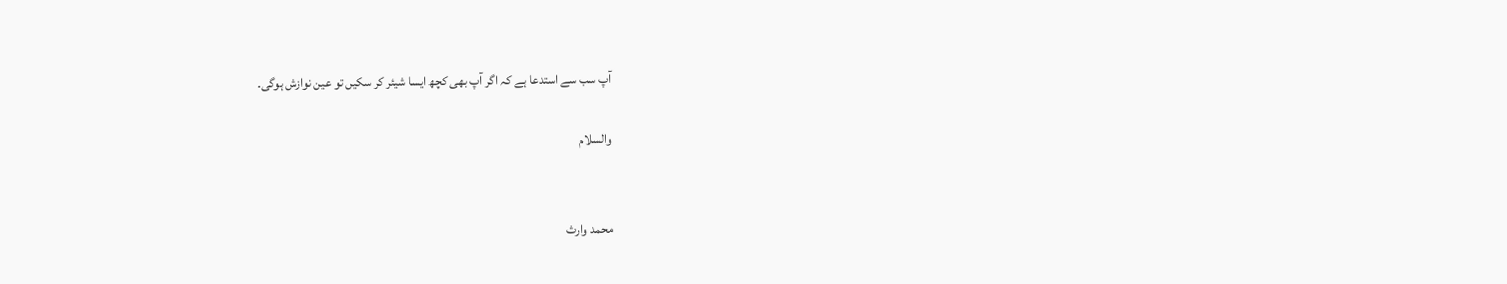آپ سب سے استدعا ہے کہ اگر آپ بھی کچھ ایسا شیئر کر سکیں تو عین نوازش ہوگی۔

والسلام


محمد وارث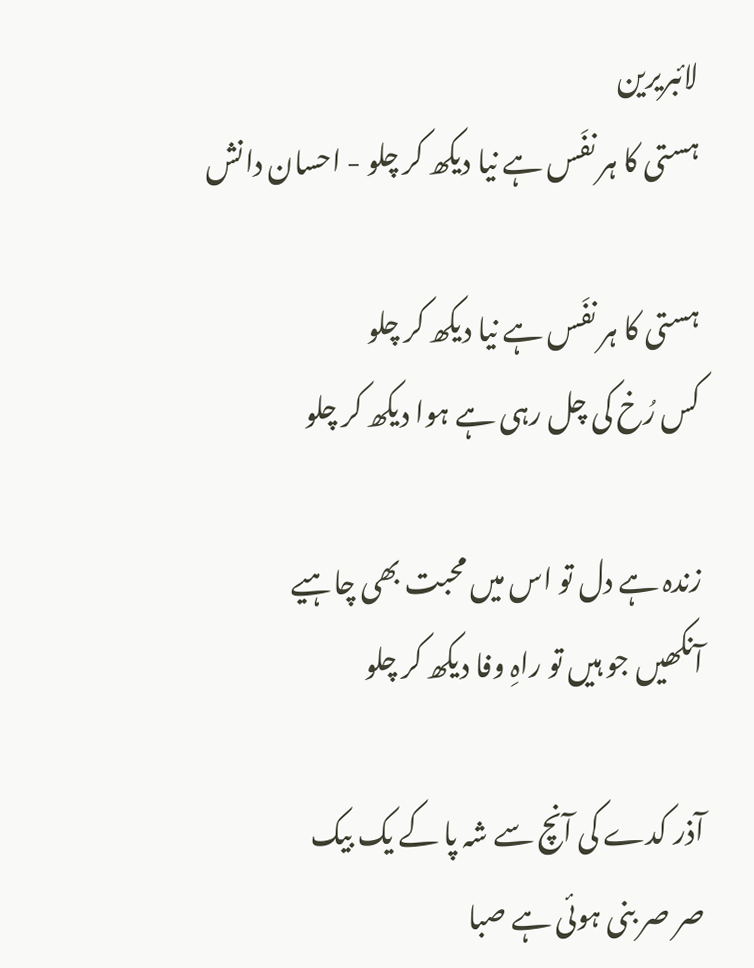لائبریرین
ہستی کا ہر نفَس ہے نیا دیکھ کر چلو - احسان دانش

ہستی کا ہر نفَس ہے نیا دیکھ کر چلو
کس رُخ کی چل رہی ہے ہوا دیکھ کر چلو

زندہ ہے دل تو اس میں محبت بھی چاہیے
آنکھیں جو ہیں تو راہِ وفا دیکھ کر چلو

آذر کدے کی آنچ سے شہ پا کے یک بیک
صر صر بنی ہوئی ہے صبا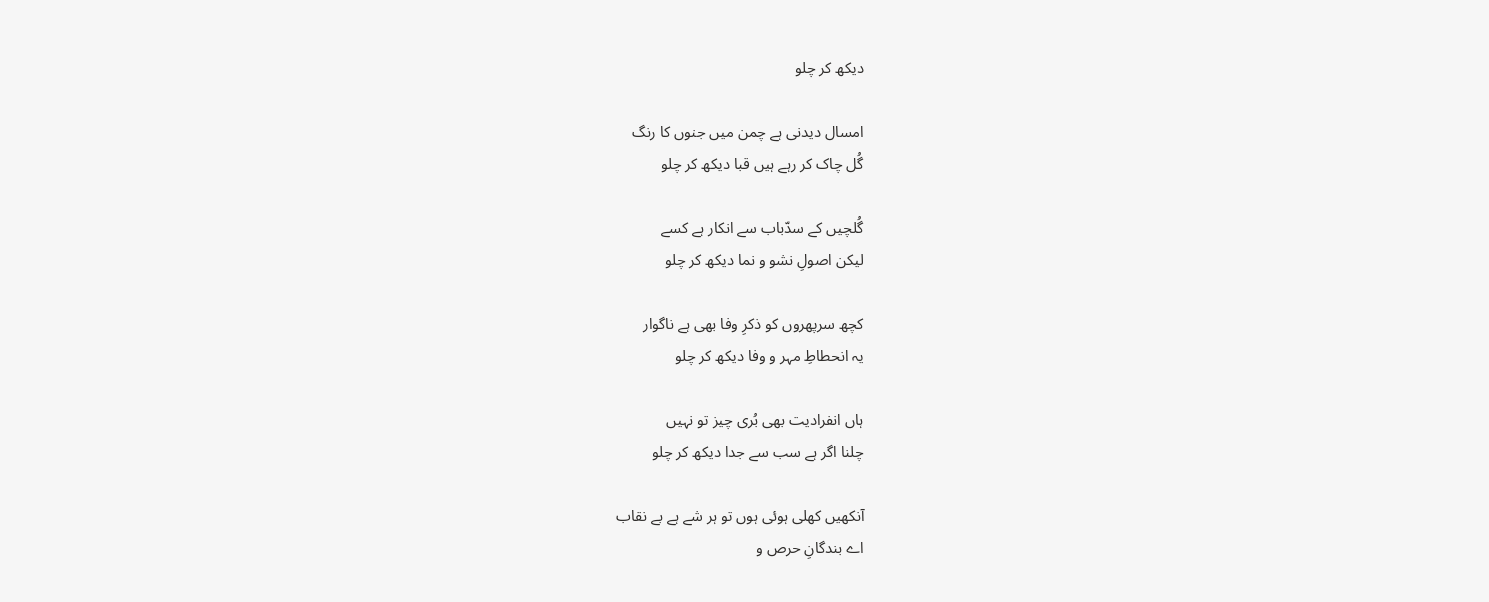دیکھ کر چلو

امسال دیدنی ہے چمن میں جنوں کا رنگ
گُل چاک کر رہے ہیں قبا دیکھ کر چلو

گُلچیں کے سدّباب سے انکار ہے کسے
لیکن اصولِ نشو و نما دیکھ کر چلو

کچھ سرپھروں کو ذکرِ وفا بھی ہے ناگوار
یہ انحطاطِ مہر و وفا دیکھ کر چلو

ہاں انفرادیت بھی بُری چیز تو نہیں
چلنا اگر ہے سب سے جدا دیکھ کر چلو

آنکھیں کھلی ہوئی ہوں تو ہر شے ہے بے نقاب
اے بندگانِ حرص و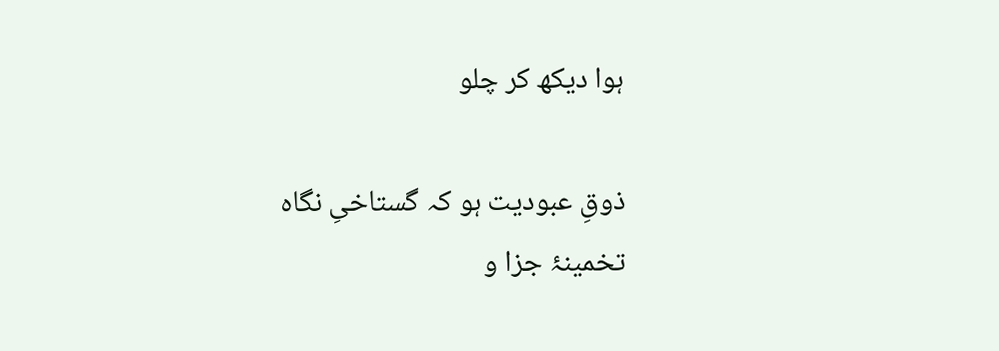ہوا دیکھ کر چلو

ذوقِ عبودیت ہو کہ گستاخیِ نگاہ
تخمینۂ جزا و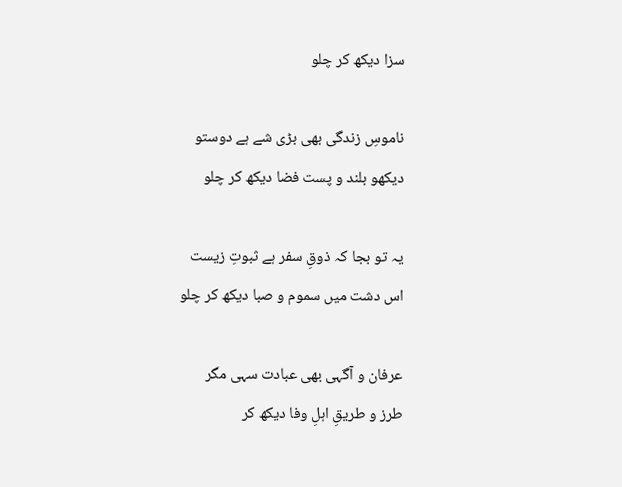سزا دیکھ کر چلو

ناموسِ زندگی بھی بڑی شے ہے دوستو
دیکھو بلند و پست فضا دیکھ کر چلو

یہ تو بجا کہ ذوقِ سفر ہے ثبوتِ زیست
اس دشت میں سموم و صبا دیکھ کر چلو

عرفان و آگہی بھی عبادت سہی مگر
طرز و طریقِ اہلِ وفا دیکھ کر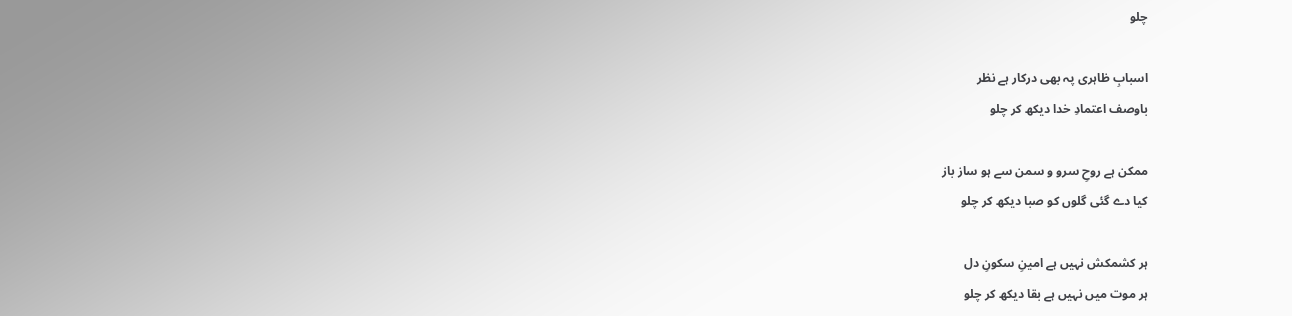چلو

اسبابِ ظاہری پہ بھی درکار ہے نظر
باوصف اعتمادِ خدا دیکھ کر چلو

ممکن ہے روحِ سرو و سمن سے ہو ساز باز
کیا دے گئی گلوں کو صبا دیکھ کر چلو

ہر کشمکش نہیں ہے امینِ سکونِ دل
ہر موت میں نہیں ہے بقا دیکھ کر چلو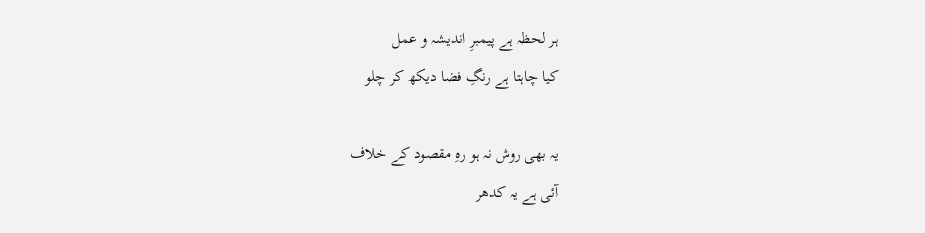ہر لحظہ ہے پیمبرِ اندیشہ و عمل
کیا چاہتا ہے رنگِ فضا دیکھ کر چلو

یہ بھی روش نہ ہو رہِ مقصود کے خلاف
آئی ہے یہ کدھر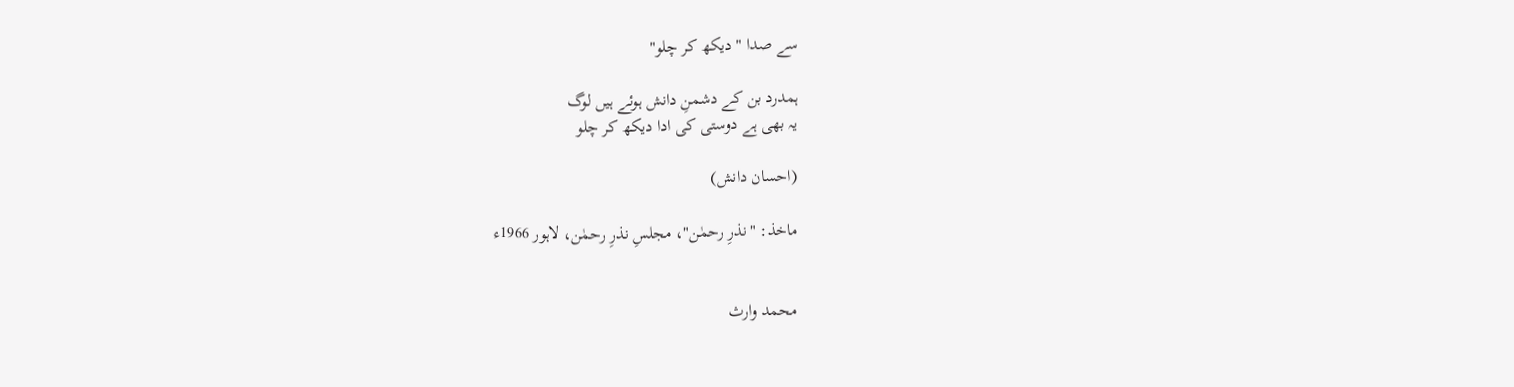سے صدا "دیکھ کر چلو"

ہمدرد بن کے دشمنِ دانش ہوئے ہیں لوگ
یہ بھی ہے دوستی کی ادا دیکھ کر چلو

(احسان دانش)

ماخذ: "نذرِ رحمٰن"، مجلسِ نذرِ رحمٰن، لاہور 1966ء


محمد وارث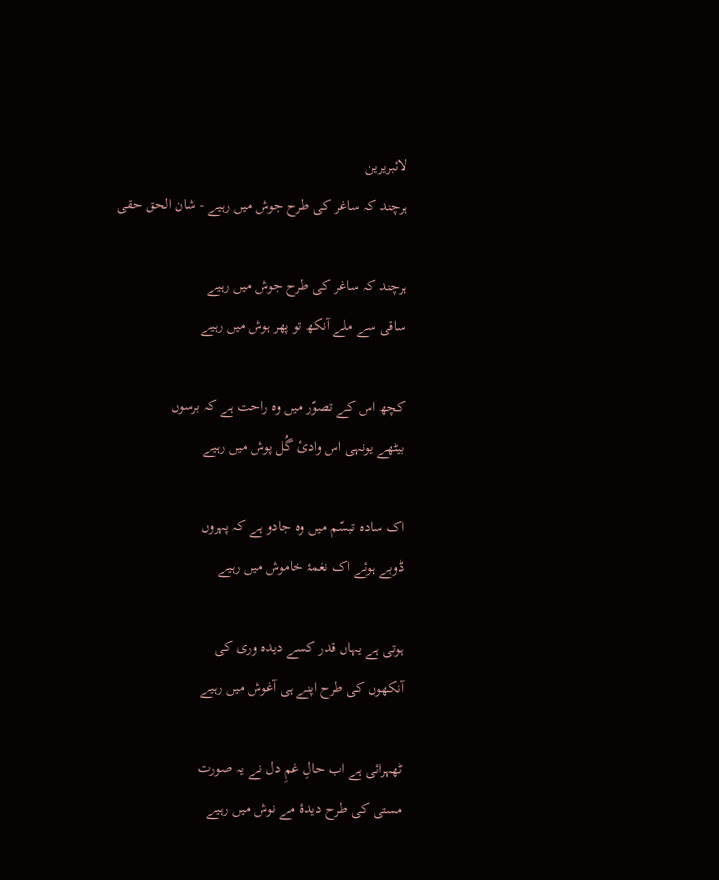لائبریرین
ہرچند کہ ساغر کی طرح جوش میں رہیے - شان الحق حقی

ہرچند کہ ساغر کی طرح جوش میں رہیے
ساقی سے ملے آنکھ تو پھر ہوش میں رہیے

کچھ اس کے تصوّر میں وہ راحت ہے کہ برسوں
بیٹھے یونہی اس وادیٔ گُل پوش میں رہیے

اک سادہ تبسّم میں وہ جادو ہے کہ پہروں
ڈوبے ہوئے اک نغمۂ خاموش میں رہیے

ہوتی ہے یہاں قدر کسے دیدہ وری کی
آنکھوں کی طرح اپنے ہی آغوش میں رہیے

ٹھہرائی ہے اب حالِ غمِ دل نے یہ صورت
مستی کی طرح دیدۂ مے نوش میں رہیے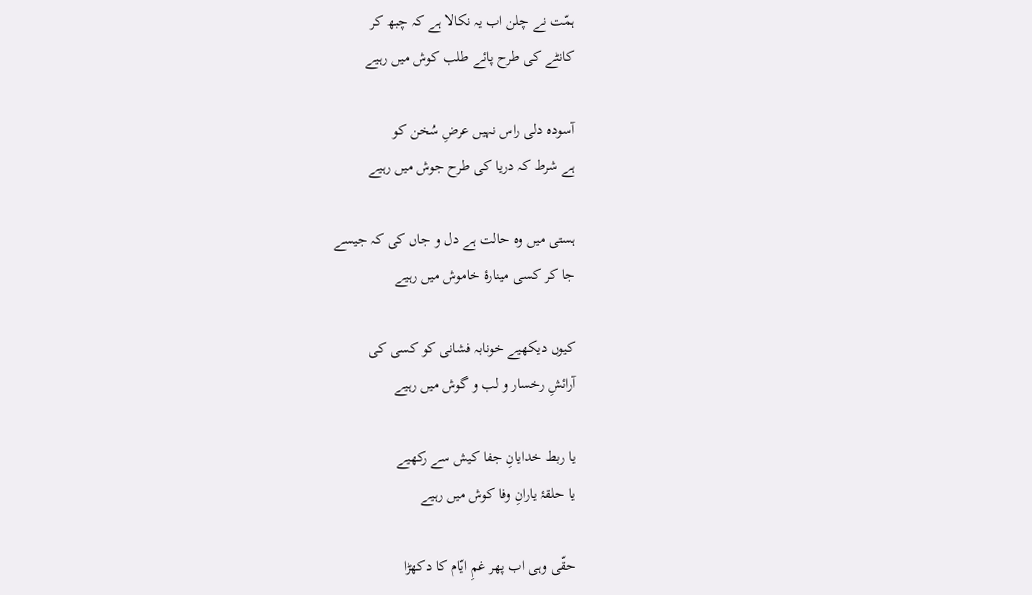ہمّت نے چلن اب یہ نکالا ہے کہ چبھ کر
کانٹے کی طرح پائے طلب کوش میں رہیے

آسودہ دلی راس نہیں عرضِ سُخن کو
ہے شرط کہ دریا کی طرح جوش میں رہیے

ہستی میں وہ حالت ہے دل و جاں کی کہ جیسے
جا کر کسی مینارۂ خاموش میں رہیے

کیوں دیکھیے خونابہ فشانی کو کسی کی
آرائشِ رخسار و لب و گوش میں رہیے

یا ربط خدایانِ جفا کیش سے رکھیے
یا حلقۂ یارانِ وفا کوش میں رہیے

حقّی وہی اب پھر غمِ ایّام کا دکھڑا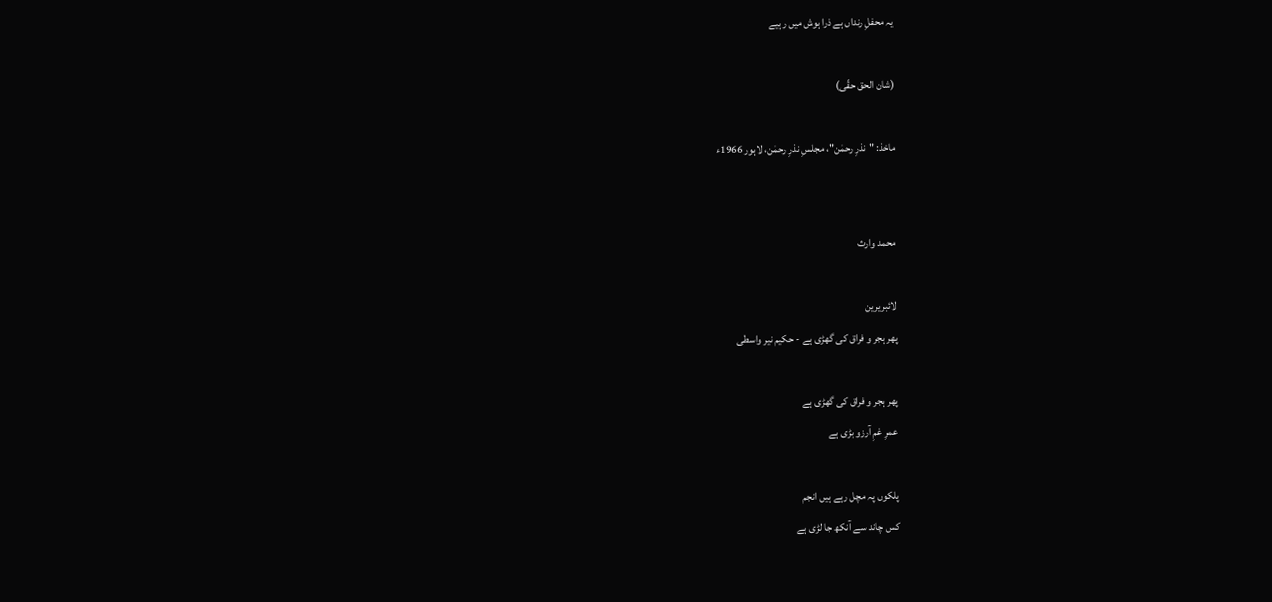یہ محفلِ رنداں ہے ذرا ہوش میں رہیے

(شان الحق حقّی)

ماخذ: "نذرِ رحمٰن"، مجلسِ نذرِ رحمٰن، لاہور 1966ء


محمد وارث

لائبریرین
پھر ہجر و فراق کی گھڑی ہے - حکیم نیر واسطی

پھر ہجر و فراق کی گھڑی ہے
عمرِ غمِ آرزو بڑی ہے

پلکوں پہ مچل رہے ہیں انجم
کس چاند سے آنکھ جا لڑی ہے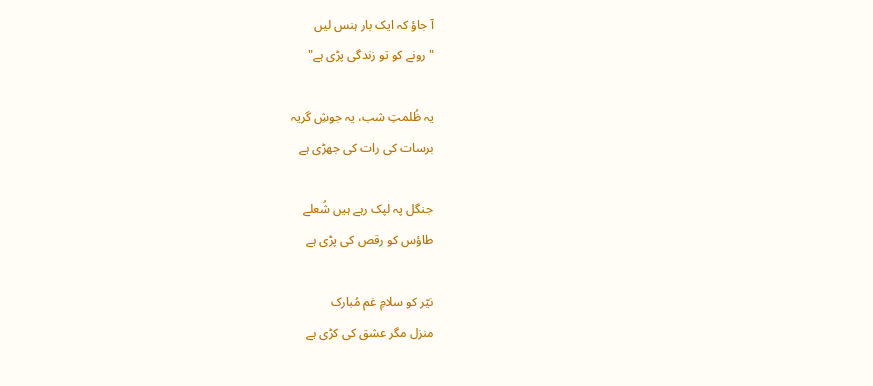آ جاؤ کہ ایک بار ہنس لیں
"رونے کو تو زندگی پڑی ہے"

یہ ظُلمتِ شب، یہ جوشِ گریہ
برسات کی رات کی جھڑی ہے

جنگل پہ لپک رہے ہیں شُعلے
طاؤس کو رقص کی پڑی ہے

نیّر کو سلامِ غم مُبارک
منزل مگر عشق کی کڑی ہے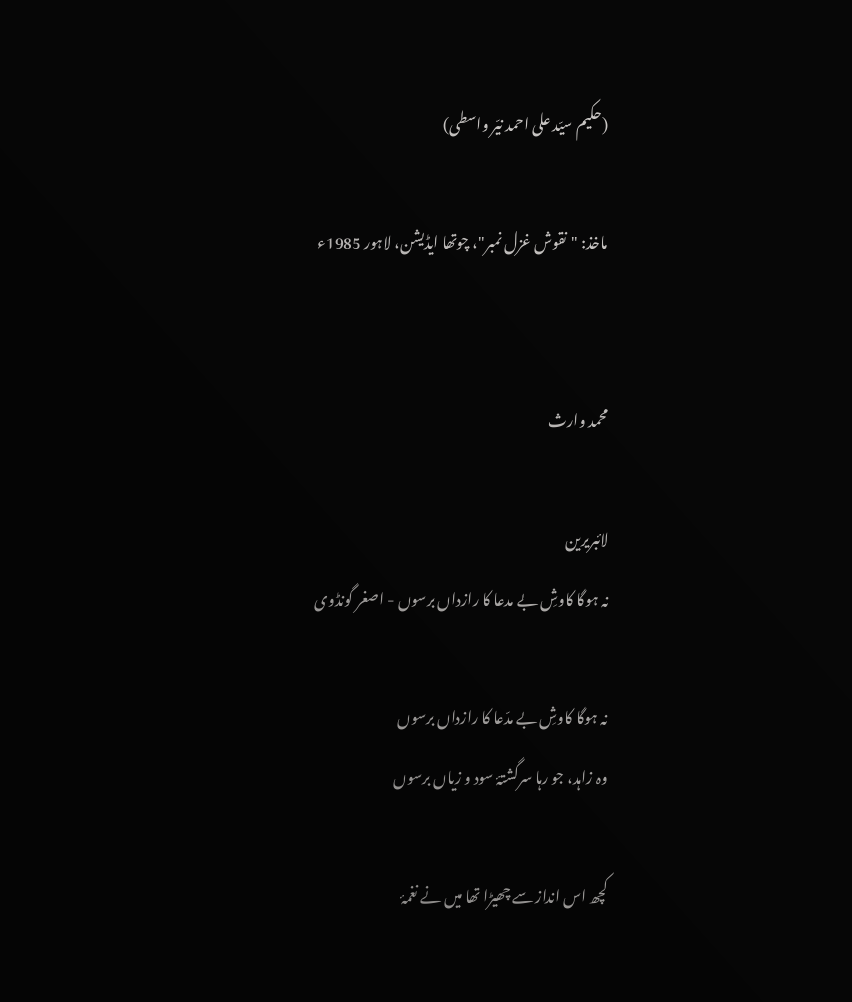(حکیم سیّد علی احمد نیّر واسطی)

ماخذ: "نقوش غزل نمبر"، چوتھا ایڈیشن، لاہور 1985ء


محمد وارث

لائبریرین
نہ ہوگا کاوشِ بے مدعا کا رازداں برسوں - اصغر گونڈوی

نہ ہوگا کاوشِ بے مدّعا کا رازداں برسوں
وہ زاہد، جو رہا سرگشتۂ سود و زیاں برسوں

کچھ اس انداز سے چھیڑا تھا میں نے نغمۂ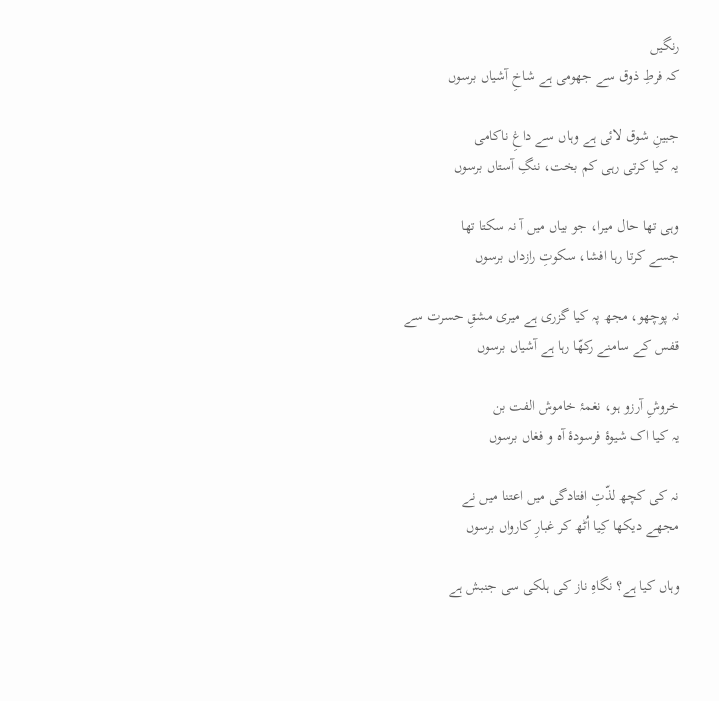رنگیں
کہ فرطِ ذوق سے جھومی ہے شاخِ آشیاں برسوں

جبینِ شوق لائی ہے وہاں سے داغِ ناکامی
یہ کیا کرتی رہی کم بخت، ننگِ آستاں برسوں

وہی تھا حال میرا، جو بیاں میں آ نہ سکتا تھا
جسے کرتا رہا افشا، سکوتِ رازداں برسوں

نہ پوچھو، مجھ پہ کیا گزری ہے میری مشقِ حسرت سے
قفس کے سامنے رکھّا رہا ہے آشیاں برسوں

خروشِ آرزو ہو، نغمۂ خاموش الفت بن
یہ کیا اک شیوۂ فرسودۂ آہ و فغاں برسوں

نہ کی کچھ لذّتِ افتادگی میں اعتنا میں نے
مجھے دیکھا کِیا اُٹھ کر غبارِ کارواں برسوں

وہاں کیا ہے؟ نگاہِ ناز کی ہلکی سی جنبش ہے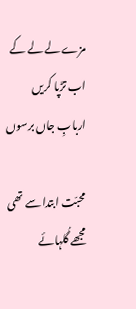مزے لے لے کے اب تڑپا کریں اربابِ جاں برسوں

محبّت ابتدا سے تھی مجھے گُلہائے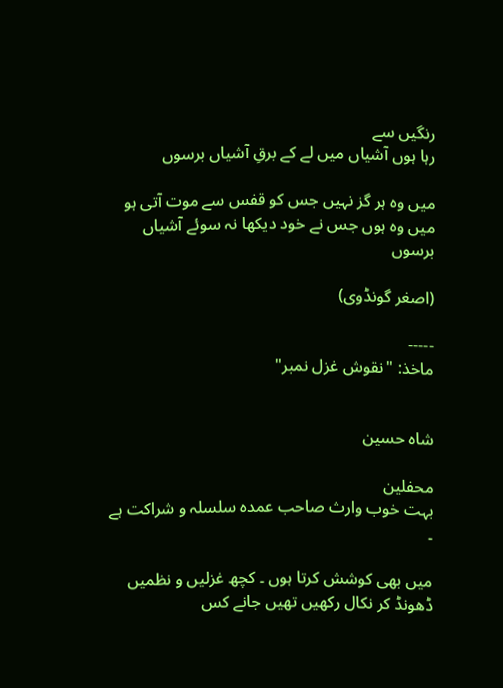رنگیں سے
رہا ہوں آشیاں میں لے کے برقِ آشیاں برسوں

میں وہ ہر گز نہیں جس کو قفس سے موت آتی ہو
میں وہ ہوں جس نے خود دیکھا نہ سوئے آشیاں برسوں

(اصغر گونڈوی)

-----
ماخذ: "نقوش غزل نمبر"


شاہ حسین

محفلین
بہت خوب وارث صاحب عمدہ سلسلہ و شراکت ہے ۔

میں بھی کوشش کرتا ہوں ۔ کچھ غزلیں و نظمیں ڈھونڈ کر نکال رکھیں تھیں جانے کس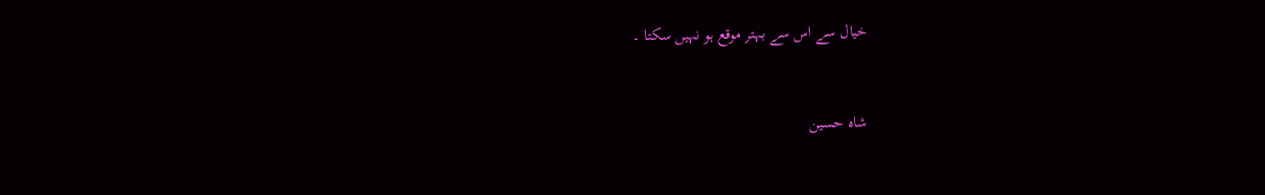خیال سے اس سے بہتر موقع ہو نہیں سکتا ۔


شاہ حسین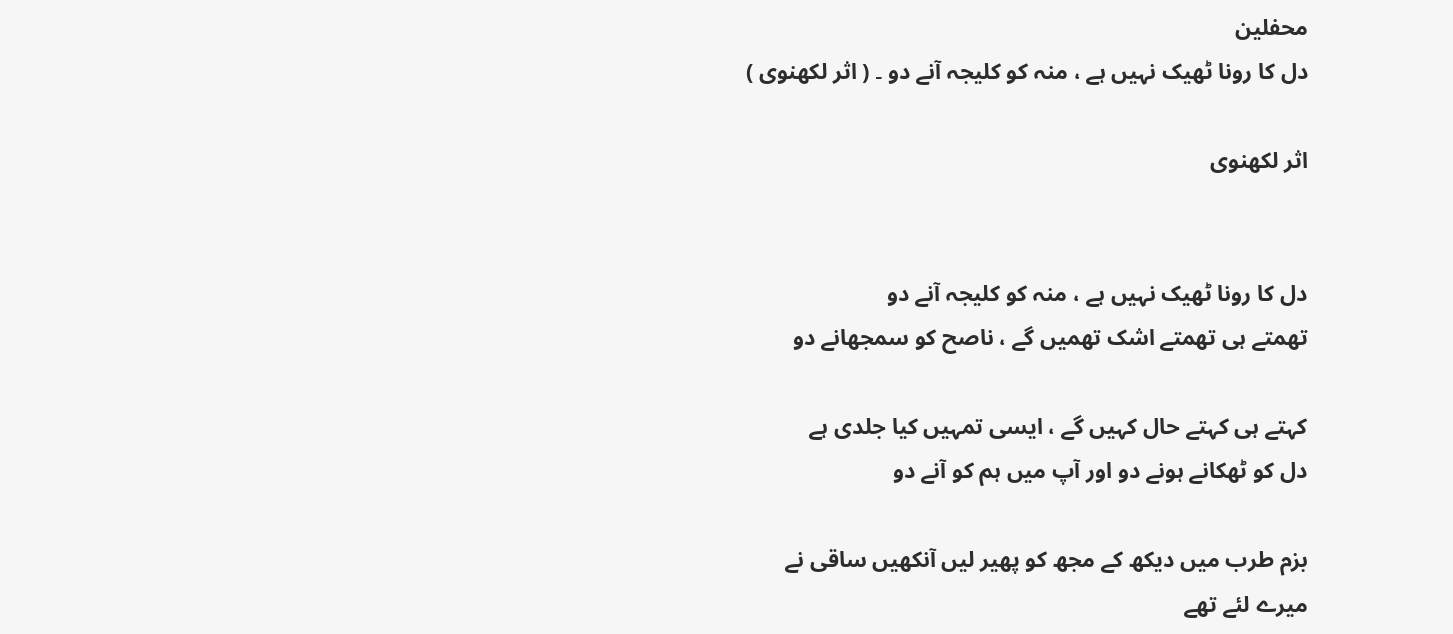محفلین
دل کا رونا ٹھیک نہیں ہے ، منہ کو کلیجہ آنے دو ۔ ( اثر لکھنوی )

اثر لکھنوی


دل کا رونا ٹھیک نہیں ہے ، منہ کو کلیجہ آنے دو
تھمتے ہی تھمتے اشک تھمیں گے ، ناصح کو سمجھانے دو

کہتے ہی کہتے حال کہیں گے ، ایسی تمہیں کیا جلدی ہے
دل کو ٹھکانے ہونے دو اور آپ میں ہم کو آنے دو

بزم طرب میں دیکھ کے مجھ کو پھیر لیں آنکھیں ساقی نے
میرے لئے تھے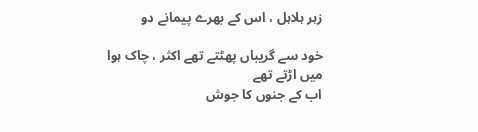زہر ہلاہل ، اس کے بھرے پیمانے دو

خود سے گریباں پھٹتے تھے اکثر ، چاک ہوا میں اڑتے تھے
اب کے جنوں کا جوش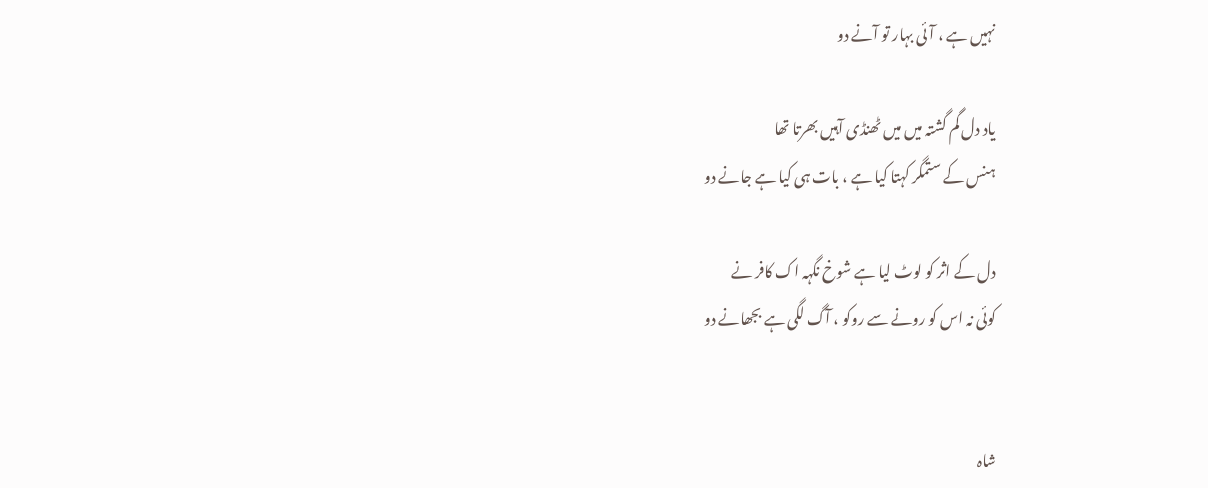نہیں ہے ، آئی بہار تو آنے دو

یاد دل گم گشتہ میں میں ٹھنڈی آہیں بھرتا تھا
ہنس کے ستمگر کہتا کیا ہے ، بات ہی کیا ہے جانے دو

دل کے اثر کو لوٹ لیا ہے شوخ نگہہ اک کافر نے
کوئی نہ اس کو رونے سے روکو ، آگ لگی ہے بجھانے دو


شاہ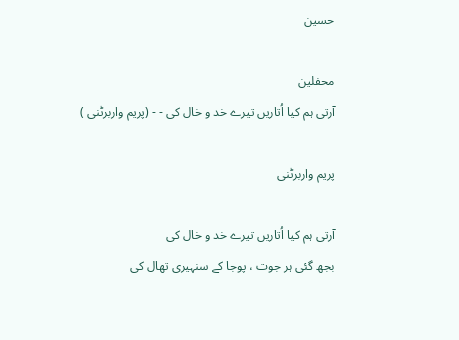حسین

محفلین
آرتی ہم کیا اُتاریں تیرے خد و خال کی - - (پریم واربرٹنی )

پریم واربرٹنی

آرتی ہم کیا اُتاریں تیرے خد و خال کی
بجھ گئی ہر جوت ، پوجا کے سنہیری تھال کی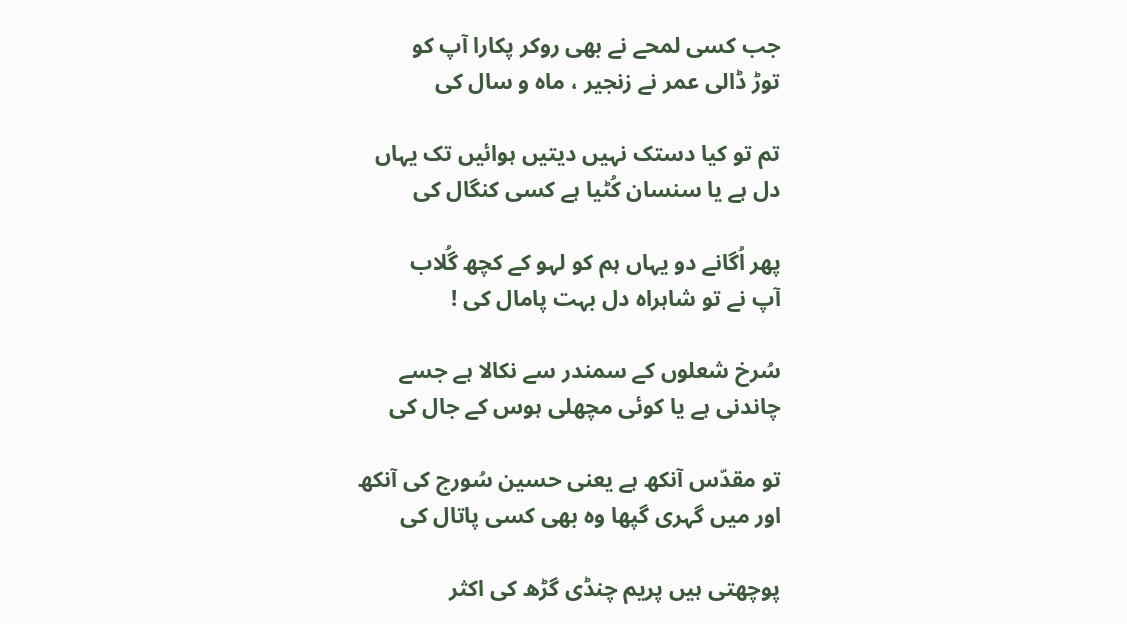جب کسی لمحے نے بھی روکر پکارا آپ کو
توڑ ڈالی عمر نے زنجیر ، ماہ و سال کی

تم تو کیا دستک نہیں دیتیں ہوائیں تک یہاں
دل ہے یا سنسان کُٹیا ہے کسی کنگال کی

پھر اُگانے دو یہاں ہم کو لہو کے کچھ گُلاب
آپ نے تو شاہراہ دل بہت پامال کی !

سُرخ شعلوں کے سمندر سے نکالا ہے جسے
چاندنی ہے یا کوئی مچھلی ہوس کے جال کی

تو مقدّس آنکھ ہے یعنی حسین سُورج کی آنکھ
اور میں گہری گپھا وہ بھی کسی پاتال کی

پوچھتی ہیں پریم چنڈی گڑھ کی اکثر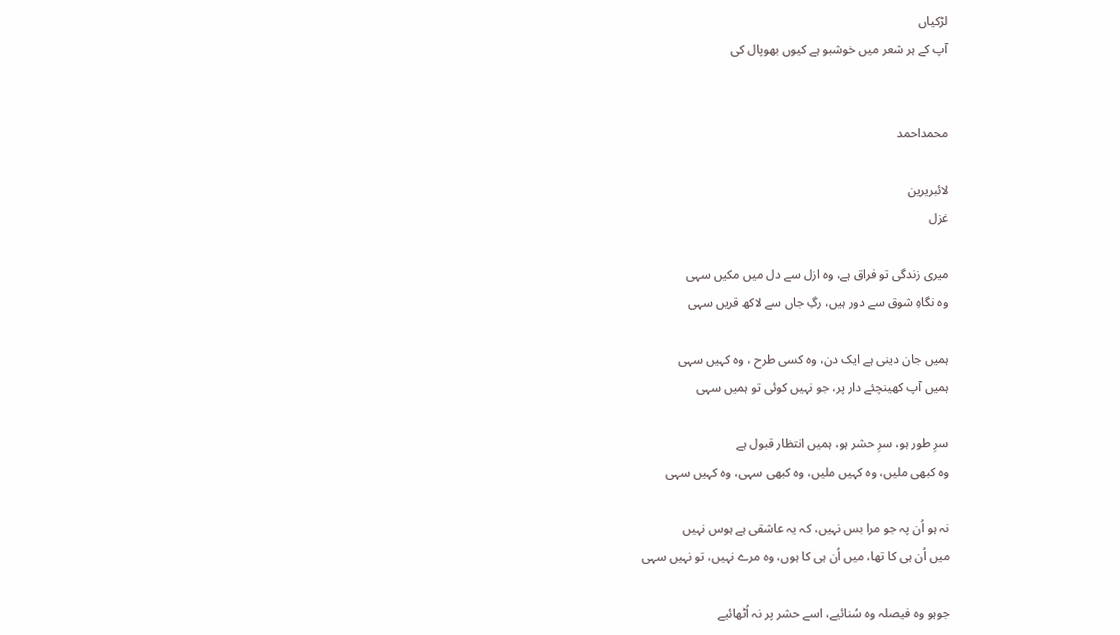لڑکیاں
آپ کے ہر شعر میں خوشبو ہے کیوں بھوپال کی


محمداحمد

لائبریرین
غزل

میری زندگی تو فراق ہے، وہ ازل سے دل میں مکیں سہی
وہ نگاہِ شوق سے دور ہیں، رگِ جاں سے لاکھ قریں سہی

ہمیں جان دینی ہے ایک دن، وہ کسی طرح ، وہ کہیں سہی
ہمیں آپ کھینچئے دار پر، جو نہیں کوئی تو ہمیں سہی

سرِ طور ہو، سرِ حشر ہو، ہمیں انتظار قبول ہے
وہ کبھی ملیں، وہ کہیں ملیں، وہ کبھی سہی، وہ کہیں سہی

نہ ہو اُن پہ جو مرا بس نہیں، کہ یہ عاشقی ہے ہوس نہیں
میں اُن ہی کا تھا، میں اُن ہی کا ہوں، وہ مرے نہیں، تو نہیں سہی

جوہو وہ فیصلہ وہ سُنائیے، اسے حشر پر نہ اُٹھائیے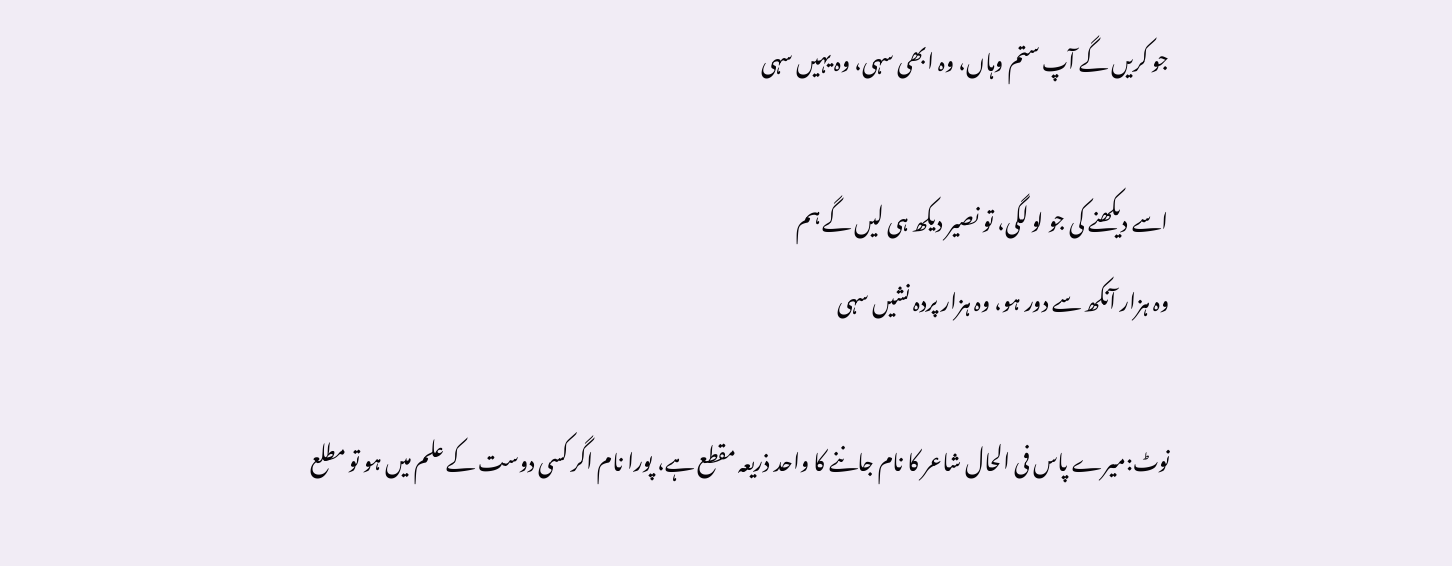جو کریں گے آپ ستم وہاں، وہ ابھی سہی، وہ یہیں سہی

اسے دیکھنے کی جو لو لگی، تو نصیر دیکھ ہی لیں گے ہم
وہ ہزار آنکھ سے دور ہو، وہ ہزار پردہ نشیں سہی

نوٹ:میرے پاس فی الحال شاعر کا نام جاننے کا واحد ذریعہ مقطع ہے، پورا نام اگر کسی دوست کے علم میں ہو تو مطلع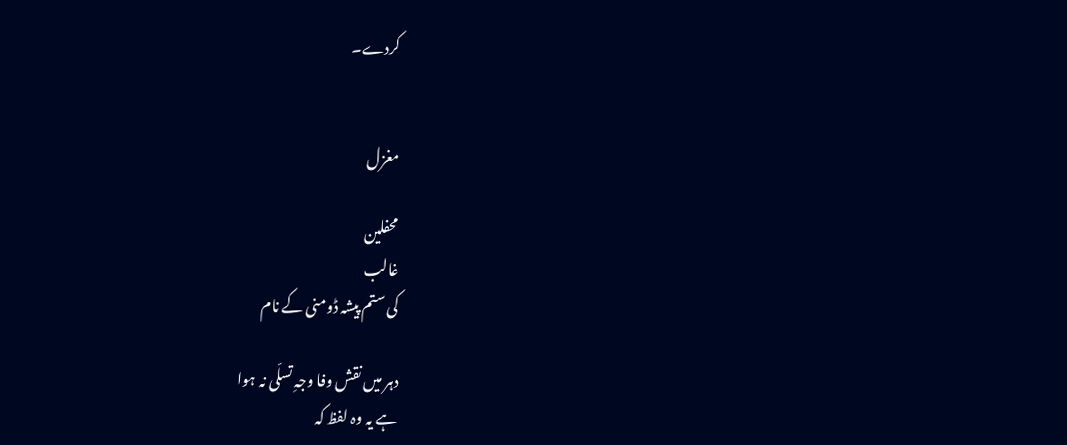کردے۔


مغزل

محفلین
غالب
کی ستم پیشہ ڈومنی کے نام

دہر میں نقش وفا وجہِ تسلّی نہ ہوا
ہے یہ وہ لفظ کہ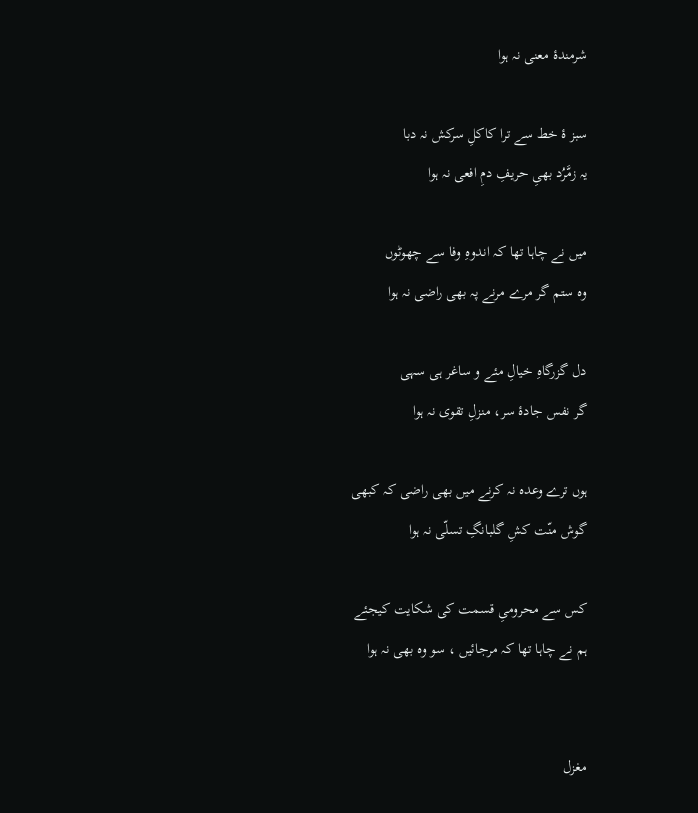شرمندۂ معنی نہ ہوا

سبز ۂ خط سے ترا کاکلِ سرکش نہ دبا
یہ زمَّرُد بھیِ حریفِ دمِ افعی نہ ہوا

میں نے چاہا تھا کہ اندوہِ وفا سے چھوٹوں
وہ ستم گر مرے مرنے پہ بھی راضی نہ ہوا

دل گزرگاہِ خیالِ مئے و ساغر ہی سہی
گر نفس جادۂ سر، منزلِ تقوی نہ ہوا

ہوں ترے وعدہ نہ کرنے میں بھی راضی کہ کبھی
گوش منّت کشِ گلبانگِ تسلّی نہ ہوا

کس سے محرومیِ قسمت کی شکایت کیجئے
ہم نے چاہا تھا کہ مرجائیں ، سو وہ بھی نہ ہوا


مغزل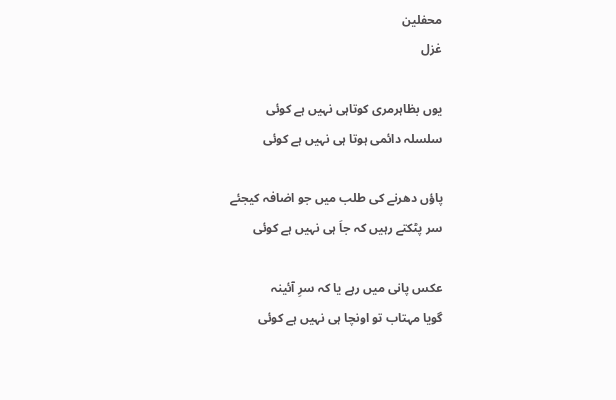محفلین
غزل

یوں بظاہرمری کوتاہی نہیں ہے کوئی
سلسلہ دائمی ہوتا ہی نہیں ہے کوئی

پاؤں دھرنے کی طلب میں جو اضافہ کیجئے
سر پٹکتے رہیں کہ جاَ ہی نہیں ہے کوئی

عکس پانی میں رہے یا کہ سرِ آئینہ
گویا مہتاب تو اونچا ہی نہیں ہے کوئی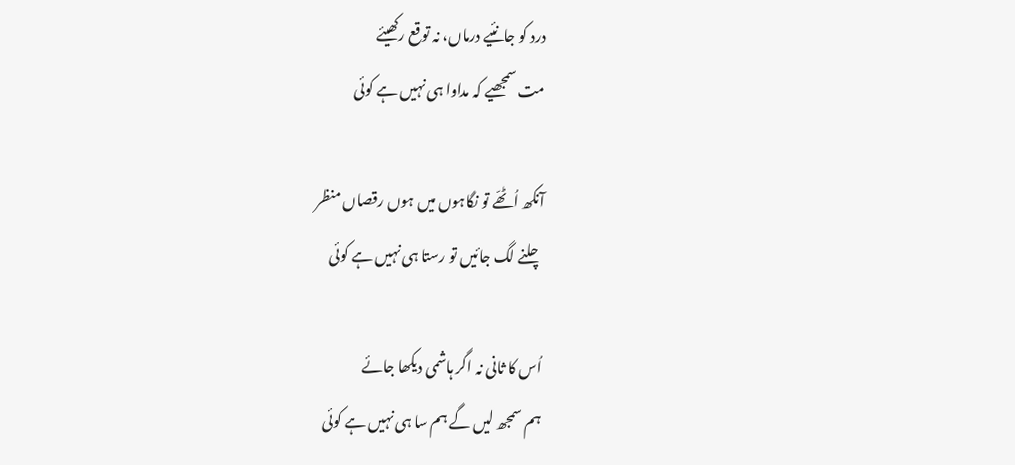درد کو جانئیے درماں، نہ توقع رکھیئے
مت سمجھیے کہ مداوا ہی نہیں ہے کوئی

آنکھ اُٹھّے تو نگاہوں میں ہوں رقصاں منظر
چلنے لگ جائیں تو رستا ہی نہیں ہے کوئی

اُس کا ثانی نہ اگر ہاشمی دیکھا جائے
ہم سمجھ لیں گے ہم سا ہی نہیں ہے کوئی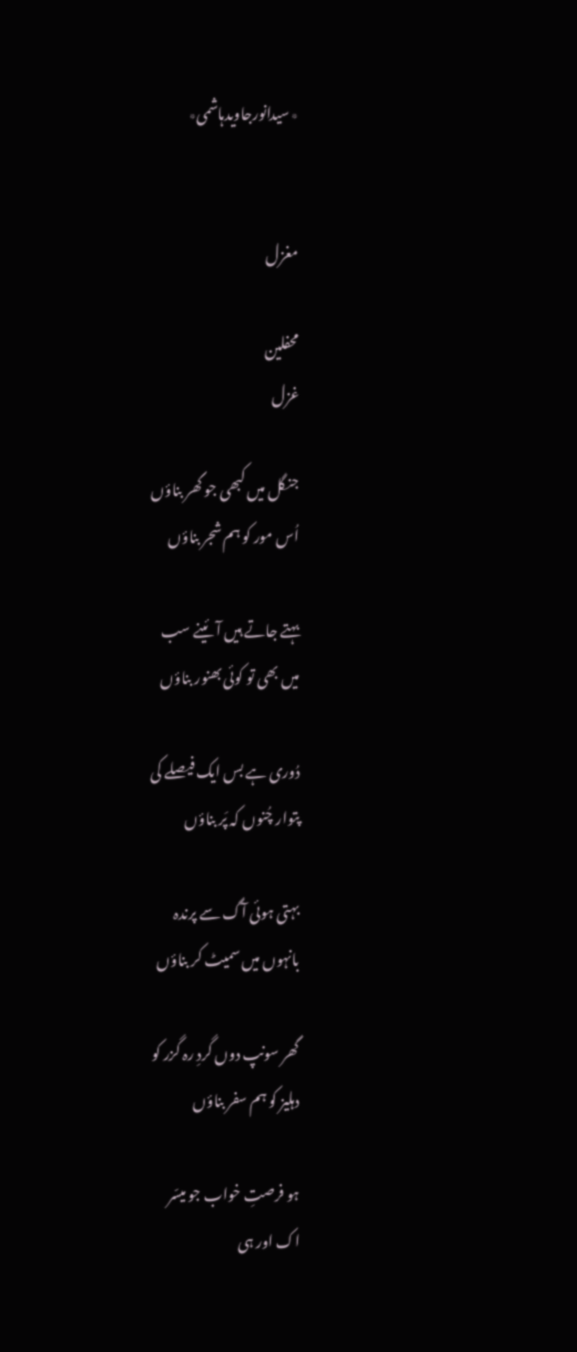٭سیدانورجاویدہاشمی٭


مغزل

محفلین
غزل

جنگل میں کبھی جو گھر بناؤں
اُس مور کو ہم شجر بناؤں

بہتے جاتے ہیں آئینے سب
میں بھی تو کوئی بھنور بناؤں

دُوری ہے بس ایک فیصلے کی
پتوار چُنوں کہ پَر بناؤں

بہتی ہوئی آگ سے پرندہ
بانہوں میں سمیٹ کر بناؤں

گھر سونپ دوں گردِ رہ گزر کو
دہلیز کو ہم سفر بناؤں

ہو فرصتِ خواب جو میسّر
اک اور ہی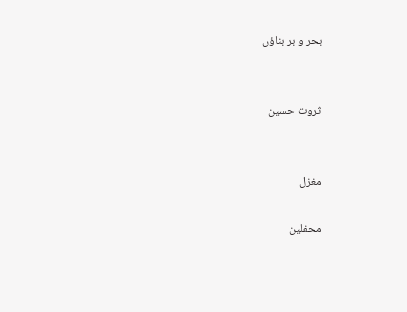بحر و بر بناؤں


ثروت حسین


مغزل

محفلین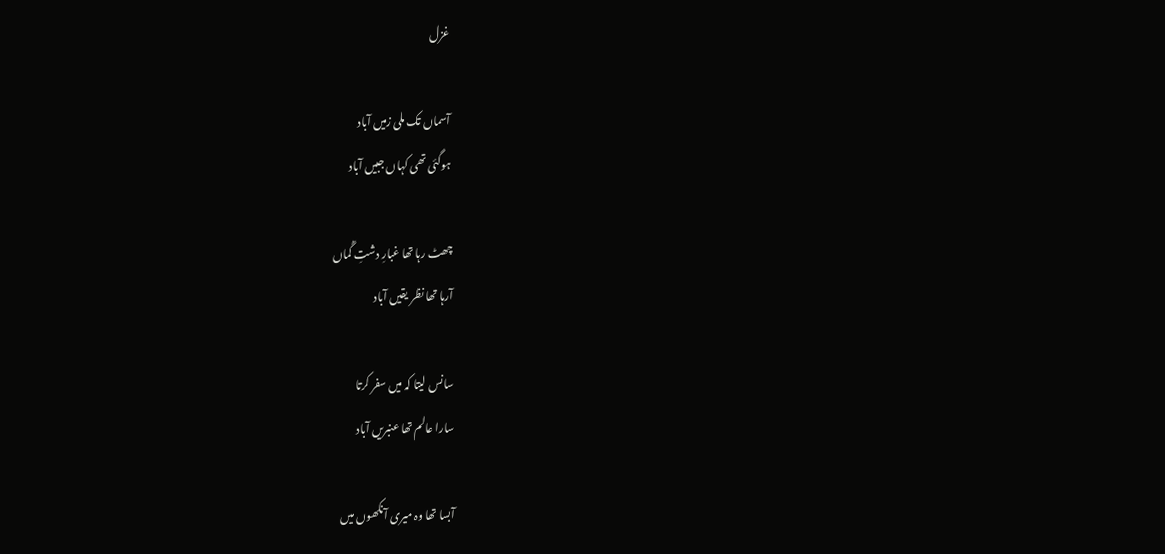غزل

آسماں تک ملی زمیں آباد
ہوگئی تھی کہاں جبیں آباد

چھٹ رہا تھا غبارِ دشتِ گُماں
آرہا تھا نظر یقیں آباد

سانس لیتا کہ میں سفر کرتا
سارا عالم تھا عنبریں آباد

آبسا تھا وہ میری آنکھوں میں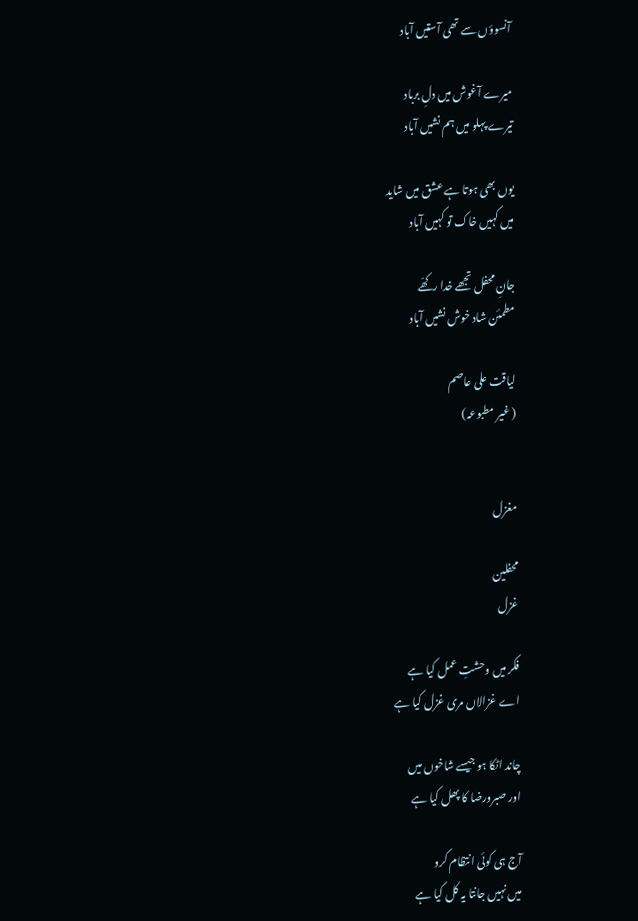آنسوؤں سے تھی آستیں آباد

میرے آغوش میں دلِ برباد
تیرے پہلو میں ہم نشیں آباد

یوں بھی ہوتا ہے عشق میں شاید
میں کہیں خاک تو کہیں آباد

جانِ محفل تجھے خدا رکھّے
مطمئن شاد خوش نشیں آباد

لیاقت علی عاصم
( غیر مطبوعہ)


مغزل

محفلین
غزل

فکر میں وحشتِ عمل کیا ہے
اے غزالاں مری غزل کیا ہے

چاند اٹکا ہو جیسے شاخوں میں
اور صبرورضا کا پھل کیا ہے

آج ہی کوئی انتظام کرو
میں نہیں جانتا یہ کل کیا ہے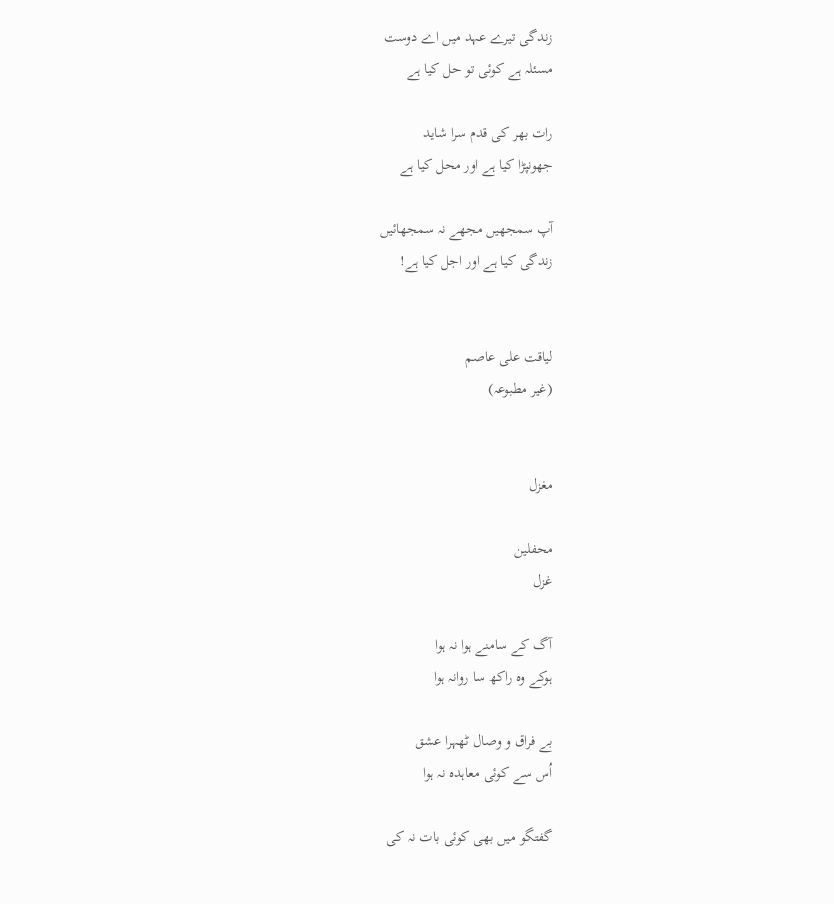زندگی تیرے عہد میں اے دوست
مسئلہ ہے کوئی تو حل کیا ہے

رات بھر کی قدم سرا شاید
جھونپڑا کیا ہے اور محل کیا ہے

آپ سمجھیں مجھے نہ سمجھائیں
زندگی کیا ہے اور اجل کیا ہے!


لیاقت علی عاصم
(غیر مطبوعہ)


مغزل

محفلین
غزل

آگ کے سامنے ہوا نہ ہوا
ہوکے وہ راکھ سا روانہ ہوا

بے فراق و وصال ٹھہرا عشق
اُس سے کوئی معاہدہ نہ ہوا

گفتگو میں بھی کوئی بات نہ کی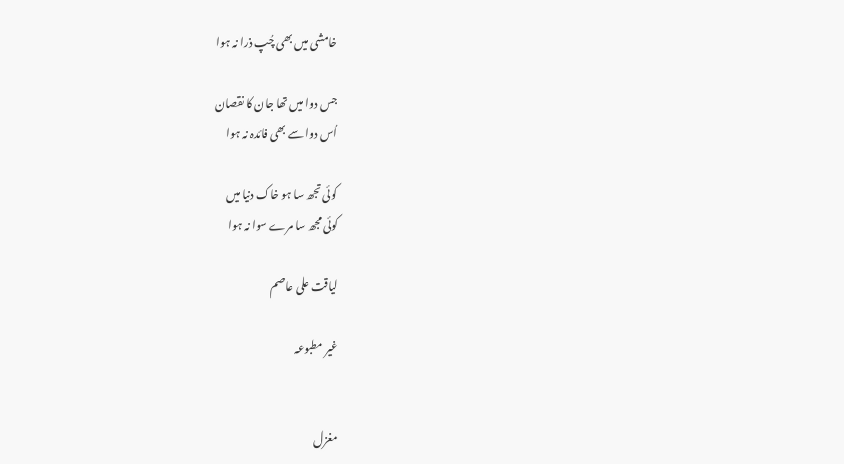خامشی میں بھی چُپ ذرا نہ ہوا

جس دوا میں تھا جان کا نقصان
اُس دوا سے بھی فائدہ نہ ہوا

کوئی تجھ سا ہو خاک دنیا میں
کوئی مجھ سا مرے سوا نہ ہوا

لیاقت علی عاصم

غیر مطبوعہ


مغزل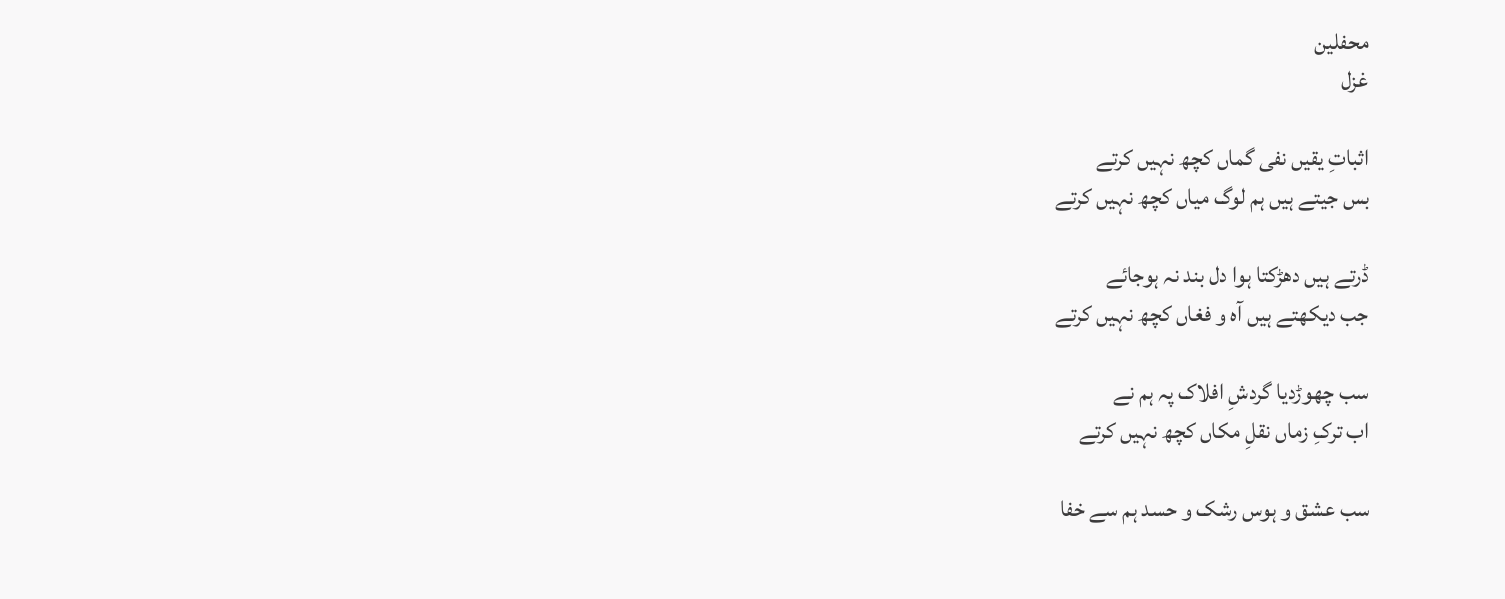محفلین
غزل

اثباتِ یقیں نفی گماں کچھ نہیں کرتے
بس جیتے ہیں ہم لوگ میاں کچھ نہیں کرتے

ڈرتے ہیں دھڑکتا ہوا دل بند نہ ہوجائے
جب دیکھتے ہیں آہ و فغاں کچھ نہیں کرتے

سب چھوڑدیا گردشِ افلاک پہ ہم نے
اب ترکِ زماں نقلِ مکاں کچھ نہیں کرتے

سب عشق و ہوس رشک و حسد ہم سے خفا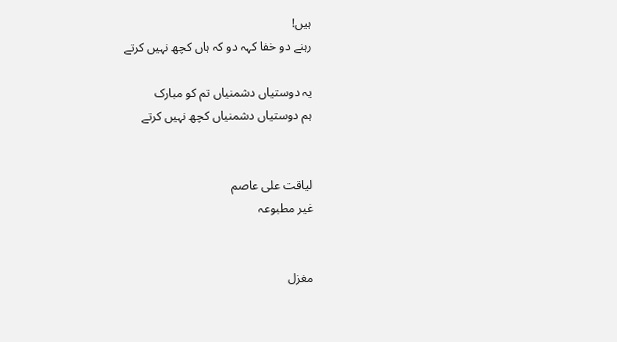ہیں!
رہنے دو خفا کہہ دو کہ ہاں کچھ نہیں کرتے

یہ دوستیاں دشمنیاں تم کو مبارک
ہم دوستیاں دشمنیاں کچھ نہیں کرتے


لیاقت علی عاصم
غیر مطبوعہ


مغزل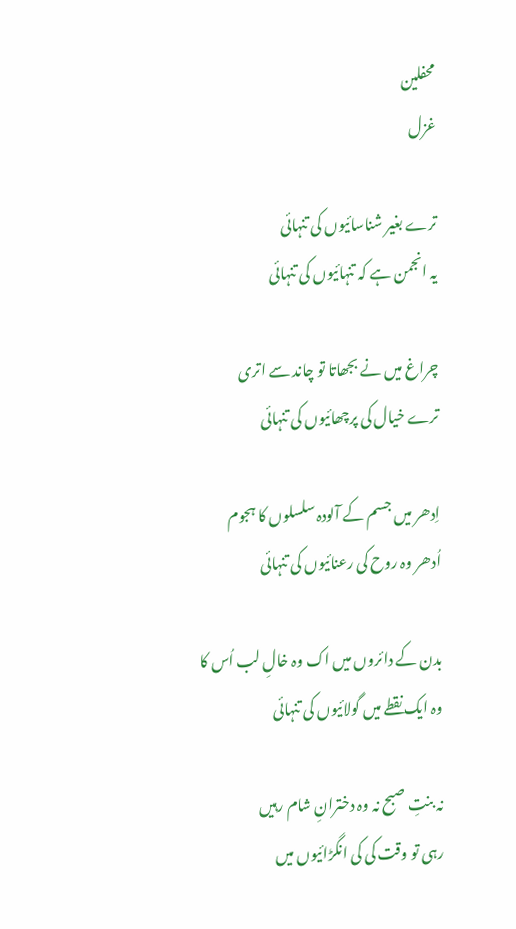محفلین
غزل

ترے بغیر شناسائیوں کی تنہائی
یہ انجمن ہے کہ تنہائیوں کی تنہائی

چراغ میں نے بجھاتا تو چاند سے اتری
ترے خیال کی پرچھائیوں کی تنہائی

اِدھر میں جسم کے آلودہ سلسلوں کا ہجوم
اُدھر وہ روح کی رعنائیوں کی تنہائی

بدن کے دائروں میں اک وہ خالِ لب اُس کا
وہ ایک نقطے میں گولائیوں کی تنہائی

نہ بنتِ صبح نہ وہ دخترانِ شام رہیں
رہی تو وقت کی کی انگڑائیوں میں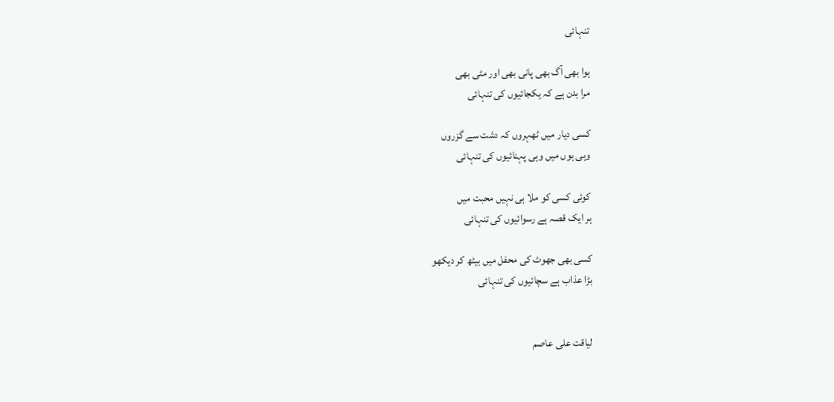تنہائی

ہوا بھی آگ بھی پانی بھی اور مٹی بھی
مرا بدن ہے کہ یکجائیوں کی تنہائی

کسی دیار میں ٹھہروں کہ دشت سے گزروں
وہی ہوں میں وہی پہنائیوں کی تنہائی

کوئی کسی کو ملا ہی نہیں محبت میں
ہر ایک قصہ ہے رسوائیوں کی تنہائی

کسی بھی جھوٹ کی محفل میں بیٹھ کر دیکھو
بڑا عذاب ہے سچائیوں کی تنہائی


لیاقت علی عاصم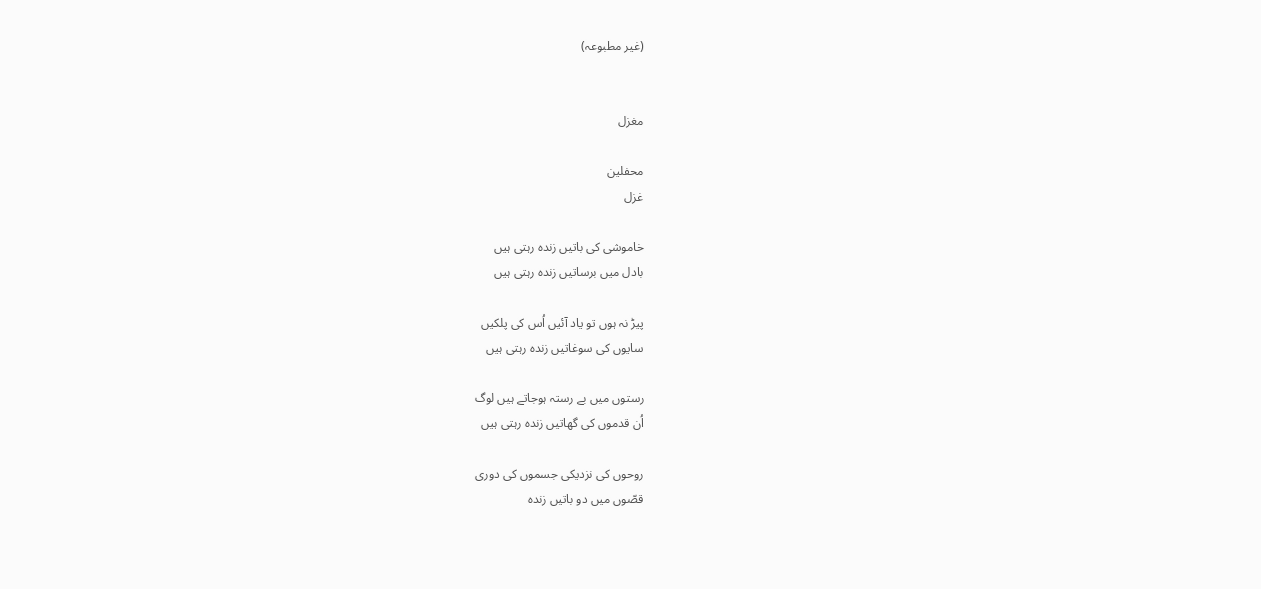(غیر مطبوعہ)


مغزل

محفلین
غزل

خاموشی کی باتیں زندہ رہتی ہیں
بادل میں برساتیں زندہ رہتی ہیں

پیڑ نہ ہوں تو یاد آئیں اُس کی پلکیں
سایوں کی سوغاتیں زندہ رہتی ہیں

رستوں میں بے رستہ ہوجاتے ہیں لوگ
اُن قدموں کی گھاتیں زندہ رہتی ہیں

روحوں کی نزدیکی جسموں کی دوری
قصّوں میں دو باتیں زندہ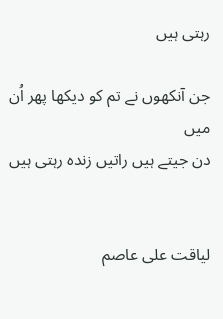رہتی ہیں

جن آنکھوں نے تم کو دیکھا پھر اُن میں
دن جیتے ہیں راتیں زندہ رہتی ہیں


لیاقت علی عاصم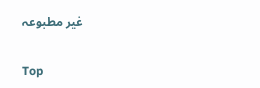غیر مطبوعہ

Top